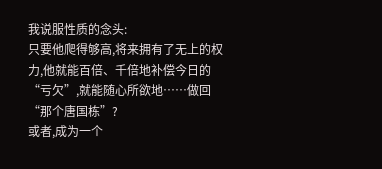我说服性质的念头:
只要他爬得够高,将来拥有了无上的权力,他就能百倍、千倍地补偿今日的“亏欠”,就能随心所欲地……做回“那个唐国栋”?
或者,成为一个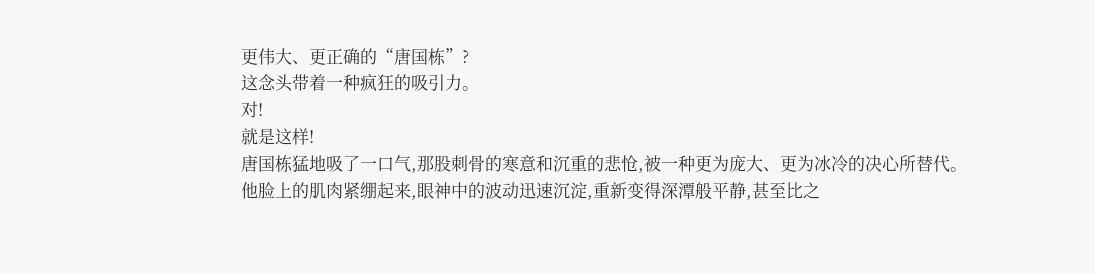更伟大、更正确的“唐国栋”?
这念头带着一种疯狂的吸引力。
对!
就是这样!
唐国栋猛地吸了一口气,那股刺骨的寒意和沉重的悲怆,被一种更为庞大、更为冰冷的决心所替代。
他脸上的肌肉紧绷起来,眼神中的波动迅速沉淀,重新变得深潭般平静,甚至比之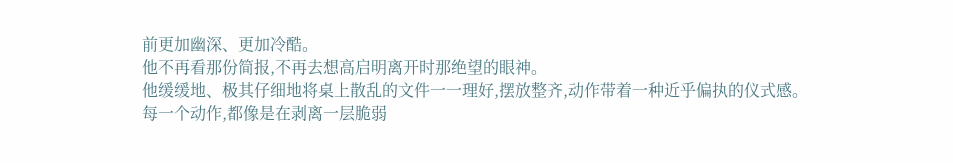前更加幽深、更加冷酷。
他不再看那份简报,不再去想高启明离开时那绝望的眼神。
他缓缓地、极其仔细地将桌上散乱的文件一一理好,摆放整齐,动作带着一种近乎偏执的仪式感。
每一个动作,都像是在剥离一层脆弱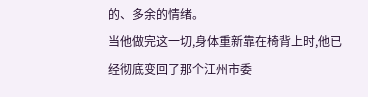的、多余的情绪。
当他做完这一切,身体重新靠在椅背上时,他已经彻底变回了那个江州市委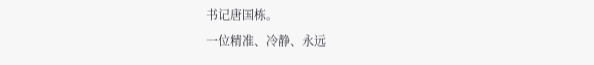书记唐国栋。
一位精准、冷静、永远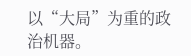以“大局”为重的政治机器。